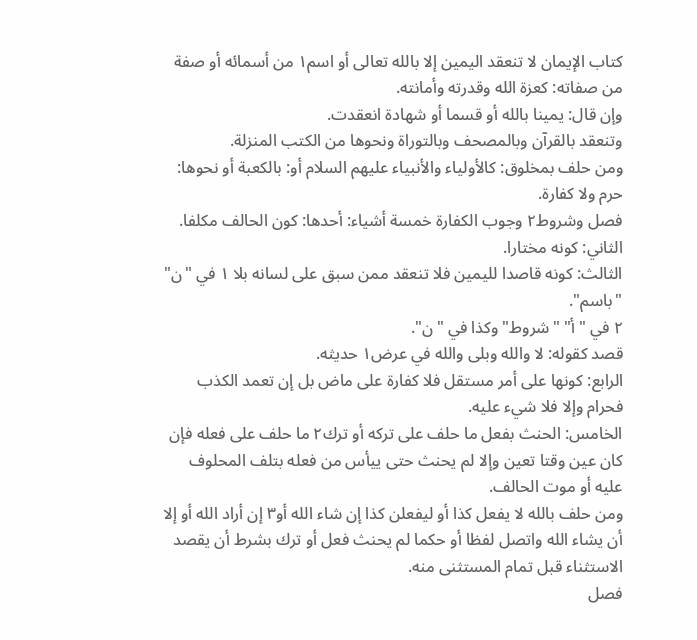كتاب الإيمان لا تنعقد اليمين إلا بالله تعالى أو اسم١ من أسمائه أو صفة من صفاته: كعزة الله وقدرته وأمانته.
وإن قال: يمينا بالله أو قسما أو شهادة انعقدت.
وتنعقد بالقرآن وبالمصحف وبالتوراة ونحوها من الكتب المنزلة.
ومن حلف بمخلوق: كالأولياء والأنبياء عليهم السلام أو: بالكعبة أو نحوها: حرم ولا كفارة.
فصل وشروط٢ وجوب الكفارة خمسة أشياء: أحدها: كون الحالف مكلفا.
الثاني: كونه مختارا.
الثالث: كونه قاصدا لليمين فلا تنعقد ممن سبق على لسانه بلا ١ في "ن" "باسم".
٢ في "أ" "شروط" وكذا في "ن".
قصد كقوله: لا والله وبلى والله في عرض١ حديثه.
الرابع: كونها على أمر مستقل فلا كفارة على ماض بل إن تعمد الكذب فحرام وإلا فلا شيء عليه.
الخامس: الحنث بفعل ما حلف على تركه أو ترك٢ ما حلف على فعله فإن كان عين وقتا تعين وإلا لم يحنث حتى ييأس من فعله بتلف المحلوف عليه أو موت الحالف.
ومن حلف بالله لا يفعل كذا أو ليفعلن كذا إن شاء الله أو٣ إن أراد الله أو إلا أن يشاء الله واتصل لفظا أو حكما لم يحنث فعل أو ترك بشرط أن يقصد الاستثناء قبل تمام المستثنى منه.
فصل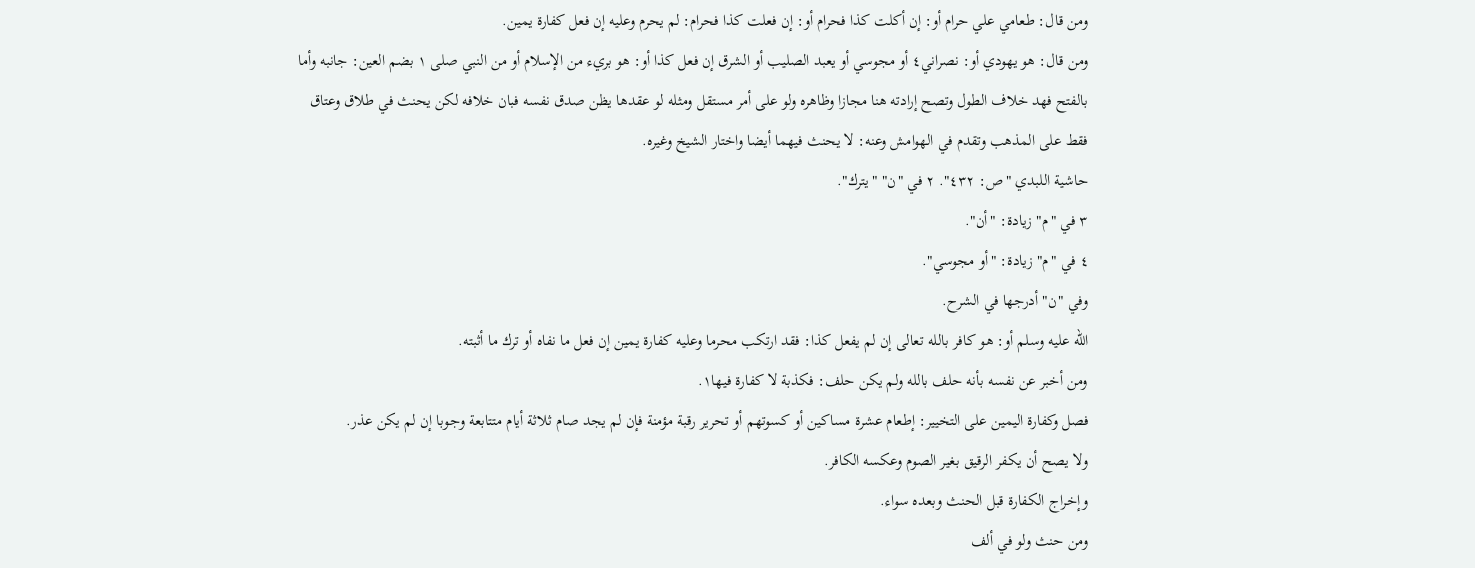ومن قال: طعامي علي حرام أو: إن أكلت كذا فحرام أو: إن فعلت كذا فحرام: لم يحرم وعليه إن فعل كفارة يمين.
ومن قال: هو يهودي أو: نصراني٤ أو مجوسي أو يعبد الصليب أو الشرق إن فعل كذا أو: هو بريء من الإسلام أو من النبي صلى ١ بضم العين: جانبه وأما بالفتح فهد خلاف الطول وتصح إرادته هنا مجازا وظاهره ولو على أمر مستقل ومثله لو عقدها يظن صدق نفسه فبان خلافه لكن يحنث في طلاق وعتاق فقط على المذهب وتقدم في الهوامش وعنه: لا يحنث فيهما أيضا واختار الشيخ وغيره.
حاشية اللبدي "ص: ٤٣٢". ٢ في "ن" "يترك".
٣ في "م" زيادة: "أن".
٤ في "م" زيادة: "أو مجوسي".
وفي "ن" أدرجها في الشرح.
الله عليه وسلم أو: هو كافر بالله تعالى إن لم يفعل كذا: فقد ارتكب محرما وعليه كفارة يمين إن فعل ما نفاه أو ترك ما أثبته.
ومن أخبر عن نفسه بأنه حلف بالله ولم يكن حلف: فكذبة لا كفارة فيها١.
فصل وكفارة اليمين على التخيير: إطعام عشرة مساكين أو كسوتهم أو تحرير رقبة مؤمنة فإن لم يجد صام ثلاثة أيام متتابعة وجوبا إن لم يكن عذر.
ولا يصح أن يكفر الرقيق بغير الصوم وعكسه الكافر.
وإخراج الكفارة قبل الحنث وبعده سواء.
ومن حنث ولو في ألف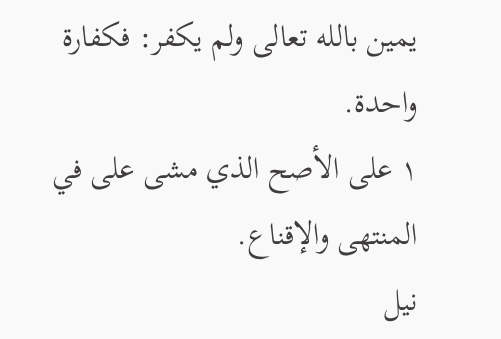يمين بالله تعالى ولم يكفر: فكفارة واحدة.
١ على الأصح الذي مشى على في المنتهى والإقناع.
نيل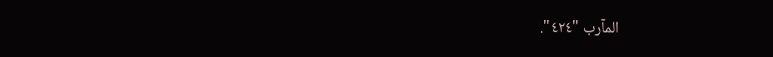المآرب "٤٢٤".